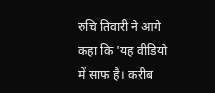रुचि तिवारी ने आगे कहा कि 'यह वीडियो में साफ है। करीब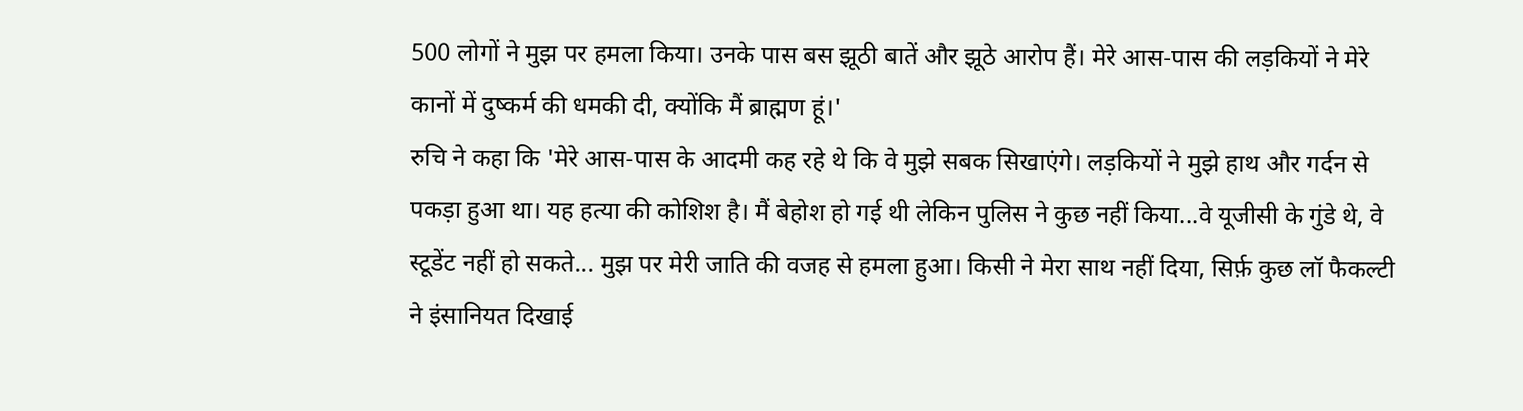500 लोगों ने मुझ पर हमला किया। उनके पास बस झूठी बातें और झूठे आरोप हैं। मेरे आस-पास की लड़कियों ने मेरे कानों में दुष्कर्म की धमकी दी, क्योंकि मैं ब्राह्मण हूं।'
रुचि ने कहा कि 'मेरे आस-पास के आदमी कह रहे थे कि वे मुझे सबक सिखाएंगे। लड़कियों ने मुझे हाथ और गर्दन से पकड़ा हुआ था। यह हत्या की कोशिश है। मैं बेहोश हो गई थी लेकिन पुलिस ने कुछ नहीं किया...वे यूजीसी के गुंडे थे, वे स्टूडेंट नहीं हो सकते... मुझ पर मेरी जाति की वजह से हमला हुआ। किसी ने मेरा साथ नहीं दिया, सिर्फ़ कुछ लॉ फैकल्टी ने इंसानियत दिखाई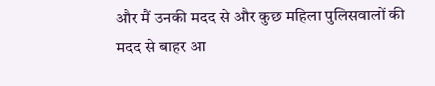और मैं उनकी मदद से और कुछ महिला पुलिसवालों की मदद से बाहर आ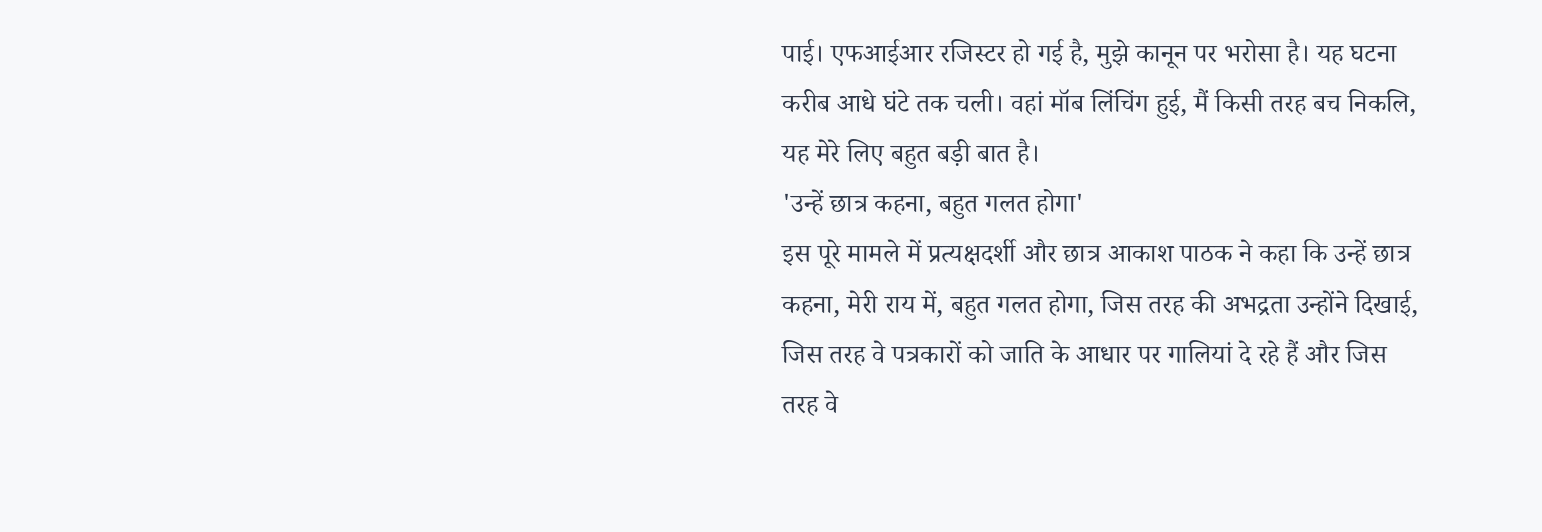पाई। एफआईआर रजिस्टर हो गई है, मुझे कानून पर भरोसा है। यह घटना करीब आधे घंटे तक चली। वहां मॉब लिंचिंग हुई, मैं किसी तरह बच निकलि, यह मेरे लिए बहुत बड़ी बात है।
'उन्हें छात्र कहना, बहुत गलत होगा'
इस पूरे मामले में प्रत्यक्षदर्शी और छात्र आकाश पाठक ने कहा कि उन्हें छात्र कहना, मेरी राय में, बहुत गलत होगा, जिस तरह की अभद्रता उन्होंने दिखाई, जिस तरह वे पत्रकारों को जाति के आधार पर गालियां दे रहे हैं और जिस तरह वे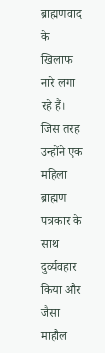ब्राह्मणवाद के खिलाफ नारे लगा रहे हैं। जिस तरह उन्होंने एक महिला ब्राह्मण पत्रकार के साथ दुर्व्यवहार किया और जैसा माहौल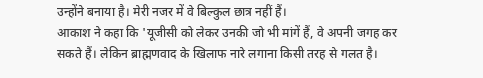उन्होंने बनाया है। मेरी नजर में वे बिल्कुल छात्र नहीं हैं।
आकाश ने कहा कि 'यूजीसी को लेकर उनकी जो भी मांगें हैं, वे अपनी जगह कर सकते हैं। लेकिन ब्राह्मणवाद के खिलाफ नारे लगाना किसी तरह से गलत है।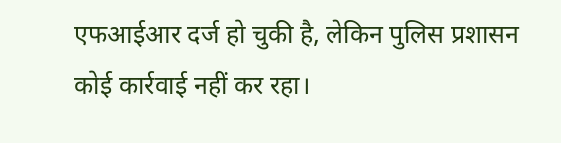एफआईआर दर्ज हो चुकी है, लेकिन पुलिस प्रशासन कोई कार्रवाई नहीं कर रहा।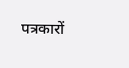पत्रकारों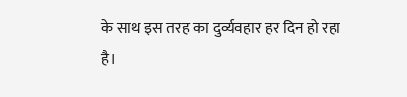के साथ इस तरह का दुर्व्यवहार हर दिन हो रहा है।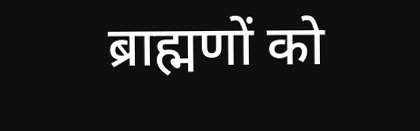ब्राह्मणों को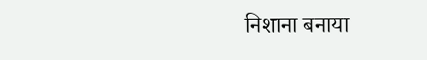निशाना बनाया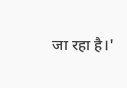जा रहा है।'